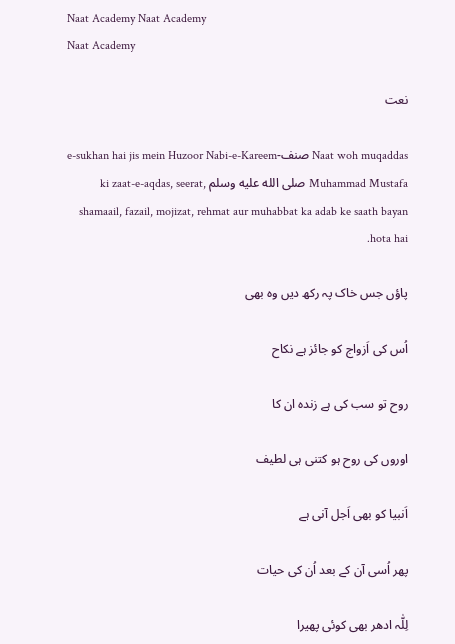Naat Academy Naat Academy
Naat Academy

نعت

Naat woh muqaddas صنف-e-sukhan hai jis mein Huzoor Nabi-e-Kareem Muhammad Mustafa صلى الله عليه وسلم ki zaat-e-aqdas, seerat, shamaail, fazail, mojizat, rehmat aur muhabbat ka adab ke saath bayan hota hai.

پاؤں جس خاک پہ رکھ دیں وہ بھی

اُس کی اَزواج کو جائز ہے نکاح

روح تو سب کی ہے زندہ ان کا

اوروں کی روح ہو کتنی ہی لطیف

اَنبیا کو بھی اَجل آنی ہے

پھر اُسی آن کے بعد اُن کی حیات

لِلّٰہ ادھر بھی کوئی پھیرا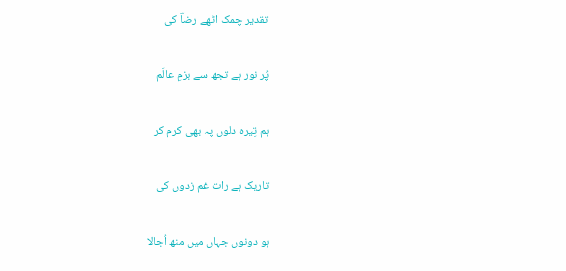تقدیر چمک اٹھے رضاؔ کی

پُر نور ہے تجھ سے بزمِ عالَم

ہم تِیرہ دلوں پہ بھی کرم کر

تاریک ہے رات غم زدوں کی

ہو دونوں جہاں میں منھ اُجالا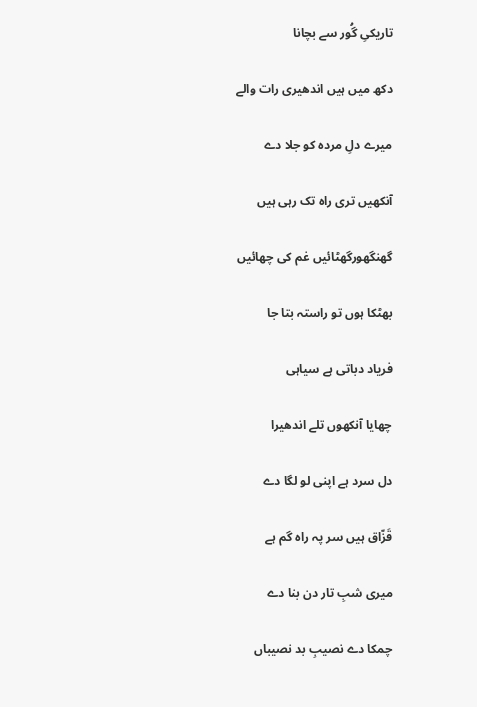تاریکیِ گُور سے بچانا

دکھ میں ہیں اندھیری رات والے

میرے دلِ مردہ کو جلا دے

آنکھیں تری راہ تک رہی ہیں

گھنگھورگھٹائیں غم کی چھائیں

بھٹکا ہوں تو راستہ بتا جا

فریاد دباتی ہے سیاہی

چھایا آنکھوں تلے اندھیرا

دل سرد ہے اپنی لو لگا دے

قَزّاق ہیں سر پہ راہ گم ہے

میری شبِ تار دن بنا دے

چمکا دے نصیبِ بد نصیباں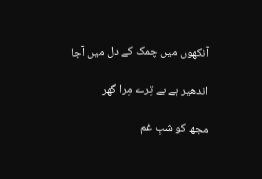آنکھوں میں چمک کے دل میں آجا

اندھیر ہے بے تِرے مِرا گھر

مجھ کو شبِ غم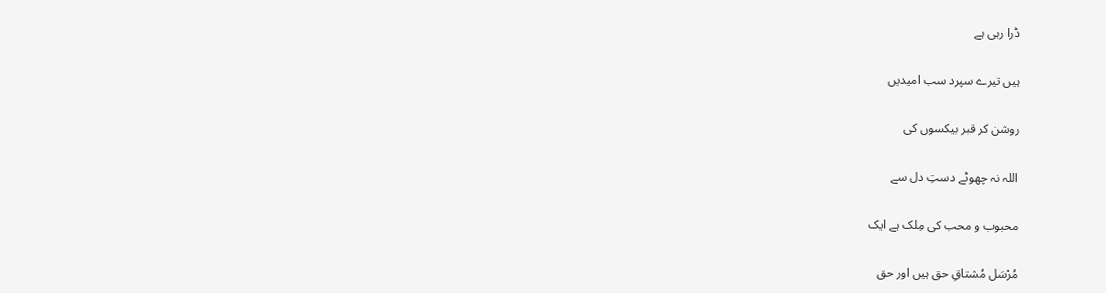ڈرا رہی ہے

ہیں تیرے سپرد سب امیدیں

روشن کر قبر بیکسوں کی

اللہ نہ چھوٹے دستِ دل سے

محبوب و محب کی مِلک ہے ایک

مُرْسَل مُشتاقِ حق ہیں اور حق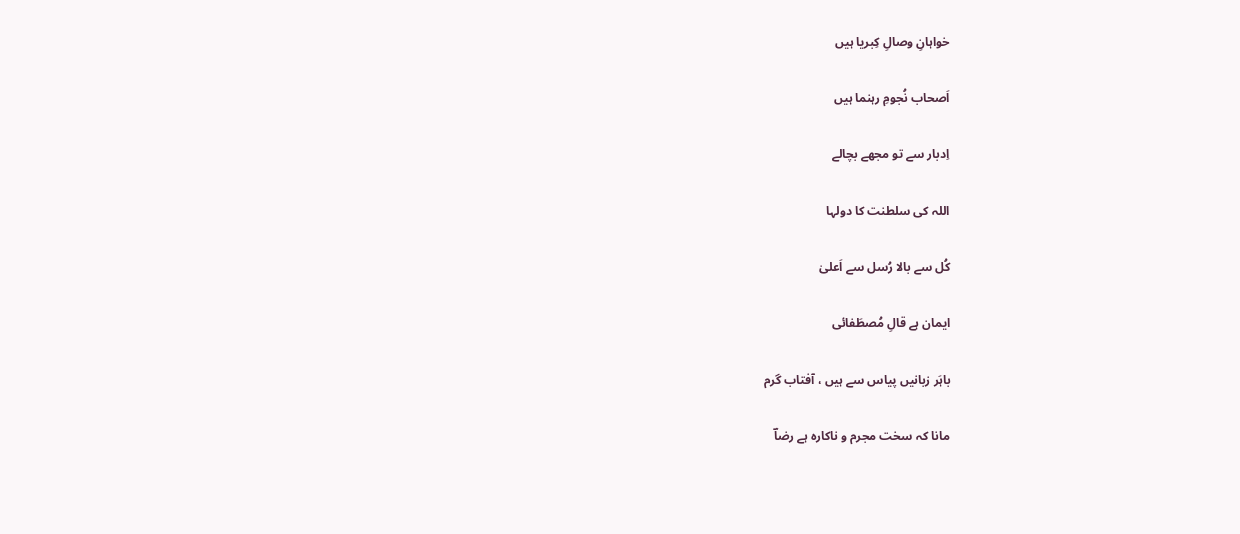خواہانِ وصالِ کِبریا ہیں

اَصحاب نُجومِ رہنما ہیں

اِدبار سے تو مجھے بچالے

اللہ کی سلطنت کا دولہا

کُل سے بالا رُسل سے اَعلیٰ

ایمان ہے قالِ مُصطَفائی

باہَر زبانیں پیاس سے ہیں ، آفتاب گرم

مانا کہ سخت مجرم و ناکارہ ہے رضاؔ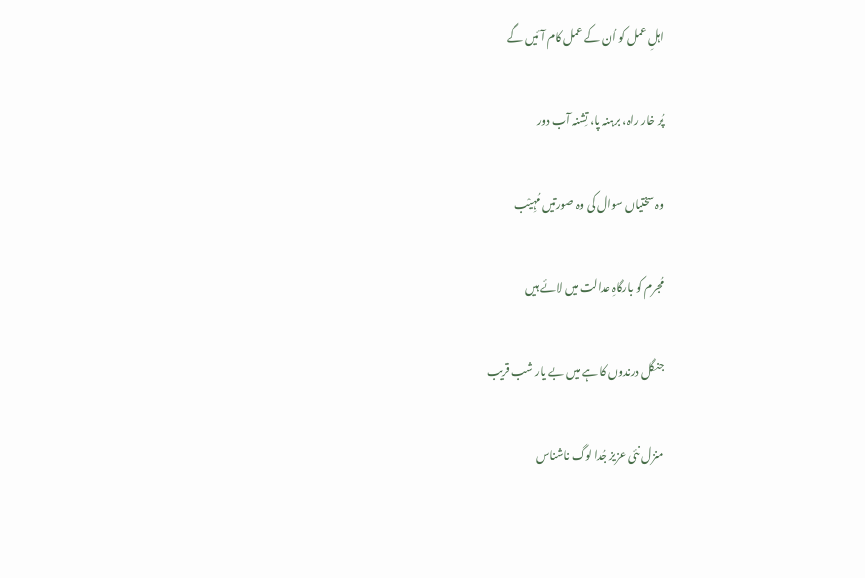اہلِ عمل کو اُن کے عمل کام آئیں گے

پُر خار راہ، برہنہ پا، تِشنہ آب دور

وہ سختیاں سوال کی وہ صورتیں مُہِیْب

مُجرم کو بارگاہِ عدالت میں لائے ہیں

جنگل درندوں کا ہے میں بے یار شب قریب

منزل نئی عزیز جُدا لوگ ناشناس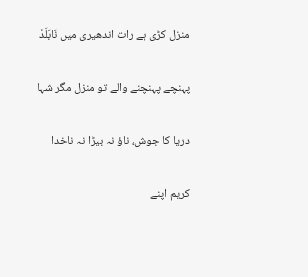منزل کڑی ہے رات اندھیری میں نَابَلَدْ

پہنچے پہنچنے والے تو منزل مگر شہا

دریا کا جوش، ناؤ نہ بیڑا نہ ناخدا

کریم اپنے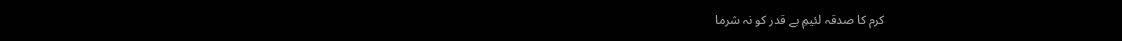کرم کا صدقہ لئیمِ بے قدر کو نہ شرما